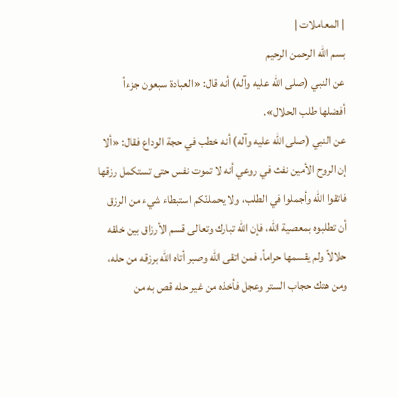| المعاملات |
بسم الله الرحمن الرحيم
عن النبي (صلى الله عليه وآله) أنه قال: «العبادة سبعون جزءاً أفضلها طلب الحلال».
عن النبي (صلى الله عليه وآله) أنه خطب في حجة الوداع فقال: «ألا إن الروح الأمين نفث في روعي أنه لا تموت نفس حتى تستكمل رزقها فاتقوا الله وأجملوا في الطلب، ولا يحملنّكم استبطاء شيء من الرزق أن تطلبوه بمعصية الله، فإن الله تبارك وتعالى قسم الأرزاق بين خلقه حلالاً ولم يقسمها حراماً، فمن اتقى الله وصبر أتاه الله برزقه من حله، ومن هتك حجاب الستر وعجل فأخذه من غير حله قص به من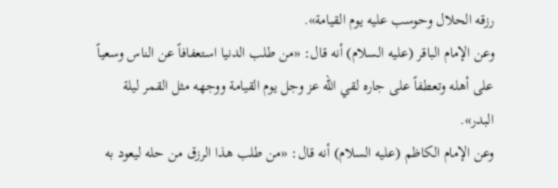رزقه الحلال وحوسب عليه يوم القيامة».
وعن الإمام الباقر (عليه السلام) أنه قال: «من طلب الدنيا استعفافاً عن الناس وسعياً على أهله وتعطفاً على جاره لقي الله عز وجل يوم القيامة ووجهه مثل القمر ليلة البدر».
وعن الإمام الكاظم (عليه السلام) أنه قال: «من طلب هذا الرزق من حله ليعود به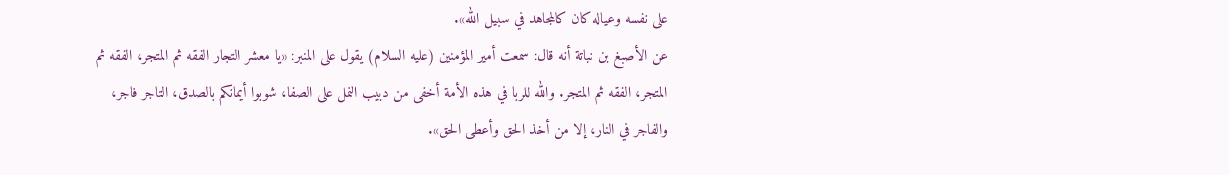على نفسه وعياله كان كالمجاهد في سبيل الله».
عن الأصبغ بن نباتة أنه قال: سمعت أمير المؤمنين (عليه السلام) يقول على المنبر: «يا معشر التجار الفقه ثم المتجر، الفقه ثم المتجر، الفقه ثم المتجر. والله للربا في هذه الأمة أخفى من دبيب النمل على الصفا، شوبوا أيمانكم بالصدق، التاجر فاجر، والفاجر في النار، إلا من أخذ الحق وأعطى الحق».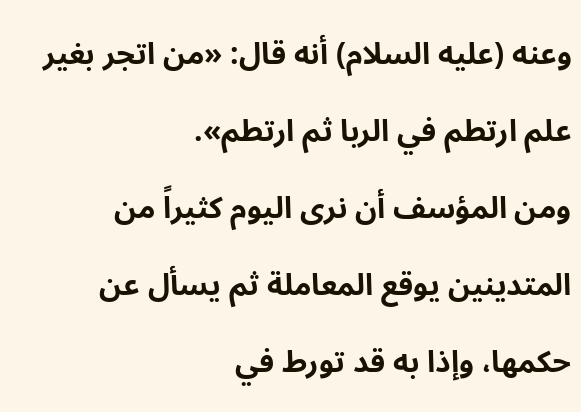وعنه (عليه السلام) أنه قال: «من اتجر بغير علم ارتطم في الربا ثم ارتطم».
ومن المؤسف أن نرى اليوم كثيراً من المتدينين يوقع المعاملة ثم يسأل عن حكمها، وإذا به قد تورط في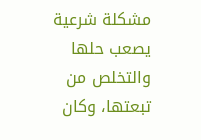مشكلة شرعية يصعب حلها والتخلص من تبعتها، وكان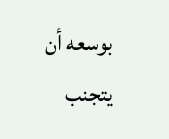بوسعه أن يتجنب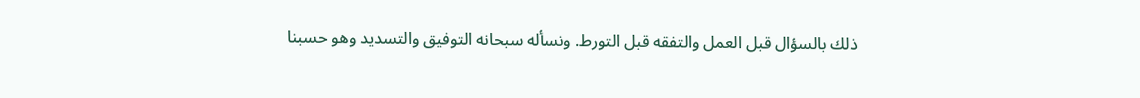ذلك بالسؤال قبل العمل والتفقه قبل التورط. ونسأله سبحانه التوفيق والتسديد وهو حسبنا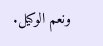ونعم الوكيل.